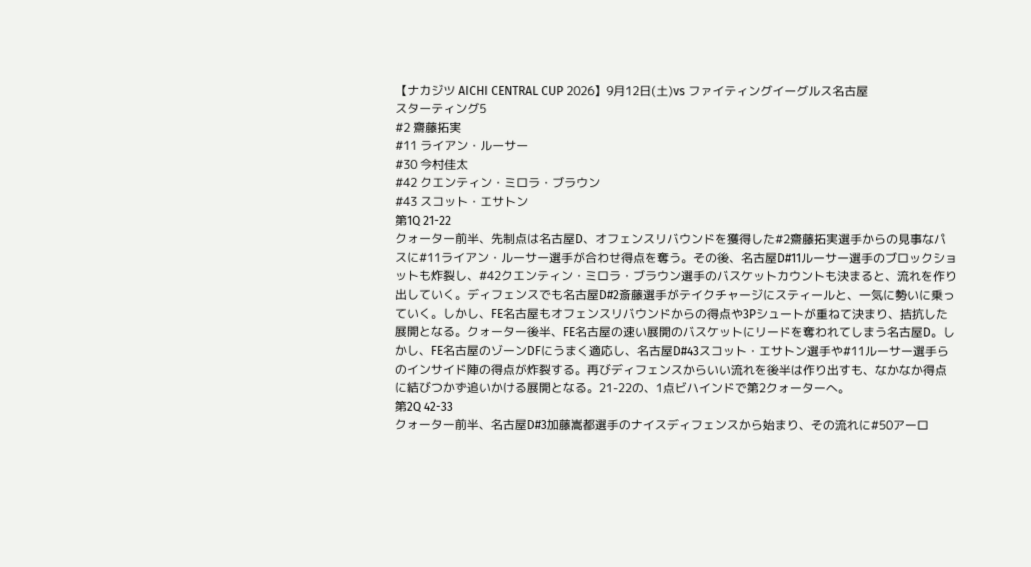【ナカジツ AICHI CENTRAL CUP 2026】9月12日(土)vs ファイティングイーグルス名古屋
スターティング5
#2 齋藤拓実
#11 ライアン・ルーサー
#30 今村佳太
#42 クエンティン・ミロラ・ブラウン
#43 スコット・エサトン
第1Q 21-22
クォーター前半、先制点は名古屋D、オフェンスリバウンドを獲得した#2齋藤拓実選手からの見事なパスに#11ライアン・ルーサー選手が合わせ得点を奪う。その後、名古屋D#11ルーサー選手のブロックショットも炸裂し、#42クエンティン・ミロラ・ブラウン選手のバスケットカウントも決まると、流れを作り出していく。ディフェンスでも名古屋D#2斎藤選手がテイクチャージにスティールと、一気に勢いに乗っていく。しかし、FE名古屋もオフェンスリバウンドからの得点や3Pシュートが重ねて決まり、拮抗した展開となる。クォーター後半、FE名古屋の速い展開のバスケットにリードを奪われてしまう名古屋D。しかし、FE名古屋のゾーンDFにうまく適応し、名古屋D#43スコット・エサトン選手や#11ルーサー選手らのインサイド陣の得点が炸裂する。再びディフェンスからいい流れを後半は作り出すも、なかなか得点に結びつかず追いかける展開となる。21-22の、1点ビハインドで第2クォーターへ。
第2Q 42-33
クォーター前半、名古屋D#3加藤嵩都選手のナイスディフェンスから始まり、その流れに#50アーロ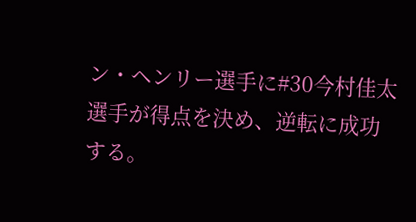ン・ヘンリー選手に#30今村佳太選手が得点を決め、逆転に成功する。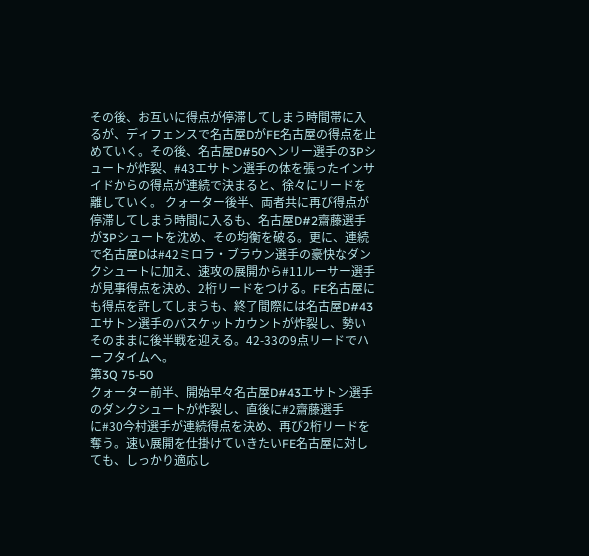その後、お互いに得点が停滞してしまう時間帯に入るが、ディフェンスで名古屋DがFE名古屋の得点を止めていく。その後、名古屋D#50ヘンリー選手の3Pシュートが炸裂、#43エサトン選手の体を張ったインサイドからの得点が連続で決まると、徐々にリードを離していく。 クォーター後半、両者共に再び得点が停滞してしまう時間に入るも、名古屋D#2齋藤選手が3Pシュートを沈め、その均衡を破る。更に、連続で名古屋Dは#42ミロラ・ブラウン選手の豪快なダンクシュートに加え、速攻の展開から#11ルーサー選手が見事得点を決め、2桁リードをつける。FE名古屋にも得点を許してしまうも、終了間際には名古屋D#43エサトン選手のバスケットカウントが炸裂し、勢いそのままに後半戦を迎える。42-33の9点リードでハーフタイムへ。
第3Q 75-50
クォーター前半、開始早々名古屋D#43エサトン選手のダンクシュートが炸裂し、直後に#2齋藤選手に#30今村選手が連続得点を決め、再び2桁リードを奪う。速い展開を仕掛けていきたいFE名古屋に対しても、しっかり適応し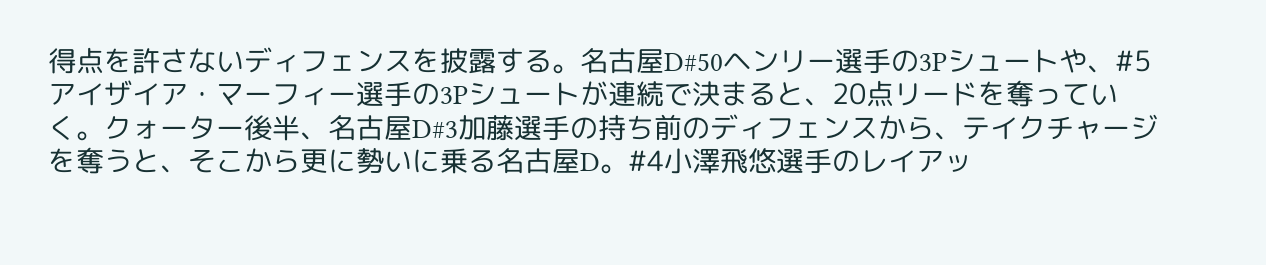得点を許さないディフェンスを披露する。名古屋D#50ヘンリー選手の3Pシュートや、#5アイザイア・マーフィー選手の3Pシュートが連続で決まると、20点リードを奪っていく。クォーター後半、名古屋D#3加藤選手の持ち前のディフェンスから、テイクチャージを奪うと、そこから更に勢いに乗る名古屋D。#4小澤飛悠選手のレイアッ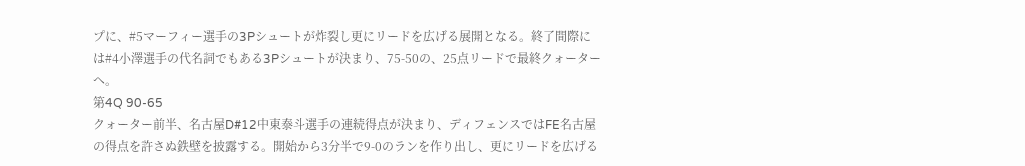プに、#5マーフィー選手の3Pシュートが炸裂し更にリードを広げる展開となる。終了間際には#4小澤選手の代名詞でもある3Pシュートが決まり、75-50の、25点リードで最終クォーターへ。
第4Q 90-65
クォーター前半、名古屋D#12中東泰斗選手の連続得点が決まり、ディフェンスではFE名古屋の得点を許さぬ鉄壁を披露する。開始から3分半で9-0のランを作り出し、更にリードを広げる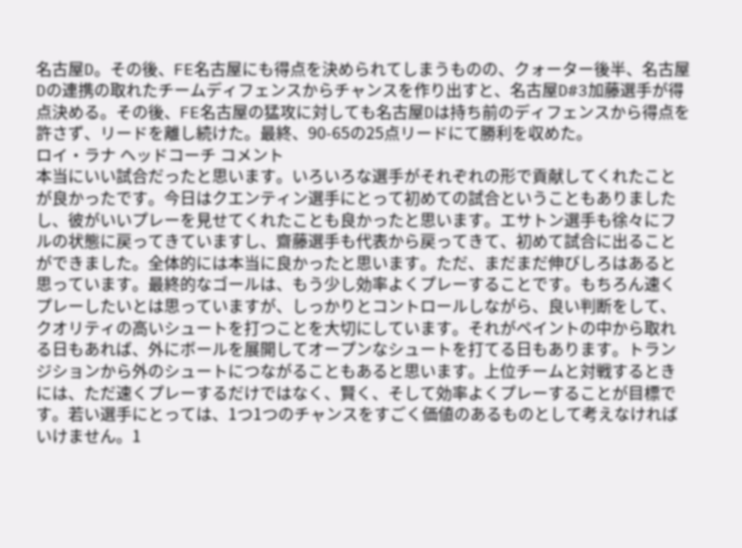名古屋D。その後、FE名古屋にも得点を決められてしまうものの、クォーター後半、名古屋Dの連携の取れたチームディフェンスからチャンスを作り出すと、名古屋D#3加藤選手が得点決める。その後、FE名古屋の猛攻に対しても名古屋Dは持ち前のディフェンスから得点を許さず、リードを離し続けた。最終、90-65の25点リードにて勝利を収めた。
ロイ・ラナ ヘッドコーチ コメント
本当にいい試合だったと思います。いろいろな選手がそれぞれの形で貢献してくれたことが良かったです。今日はクエンティン選手にとって初めての試合ということもありましたし、彼がいいプレーを見せてくれたことも良かったと思います。エサトン選手も徐々にフルの状態に戻ってきていますし、齋藤選手も代表から戻ってきて、初めて試合に出ることができました。全体的には本当に良かったと思います。ただ、まだまだ伸びしろはあると思っています。最終的なゴールは、もう少し効率よくプレーすることです。もちろん速くプレーしたいとは思っていますが、しっかりとコントロールしながら、良い判断をして、クオリティの高いシュートを打つことを大切にしています。それがペイントの中から取れる日もあれば、外にボールを展開してオープンなシュートを打てる日もあります。トランジションから外のシュートにつながることもあると思います。上位チームと対戦するときには、ただ速くプレーするだけではなく、賢く、そして効率よくプレーすることが目標です。若い選手にとっては、1つ1つのチャンスをすごく価値のあるものとして考えなければいけません。1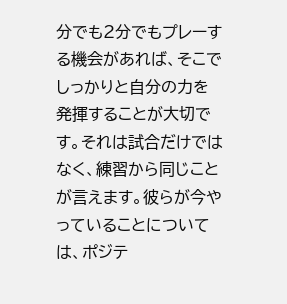分でも2分でもプレーする機会があれば、そこでしっかりと自分の力を発揮することが大切です。それは試合だけではなく、練習から同じことが言えます。彼らが今やっていることについては、ポジテ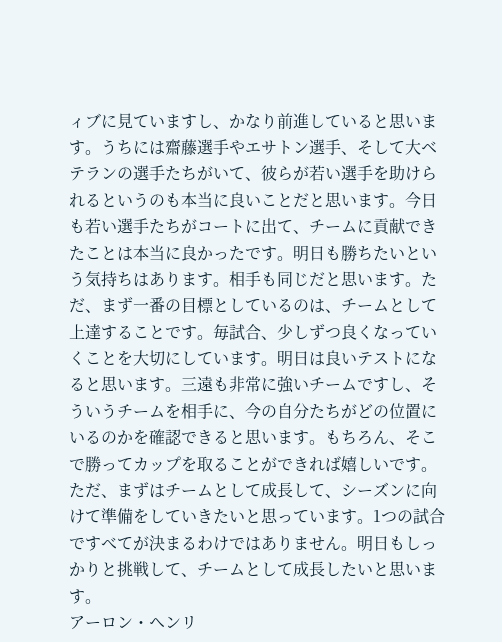ィブに見ていますし、かなり前進していると思います。うちには齋藤選手やエサトン選手、そして大ベテランの選手たちがいて、彼らが若い選手を助けられるというのも本当に良いことだと思います。今日も若い選手たちがコートに出て、チームに貢献できたことは本当に良かったです。明日も勝ちたいという気持ちはあります。相手も同じだと思います。ただ、まず一番の目標としているのは、チームとして上達することです。毎試合、少しずつ良くなっていくことを大切にしています。明日は良いテストになると思います。三遠も非常に強いチームですし、そういうチームを相手に、今の自分たちがどの位置にいるのかを確認できると思います。もちろん、そこで勝ってカップを取ることができれば嬉しいです。ただ、まずはチームとして成長して、シーズンに向けて準備をしていきたいと思っています。1つの試合ですべてが決まるわけではありません。明日もしっかりと挑戦して、チームとして成長したいと思います。
アーロン・ヘンリ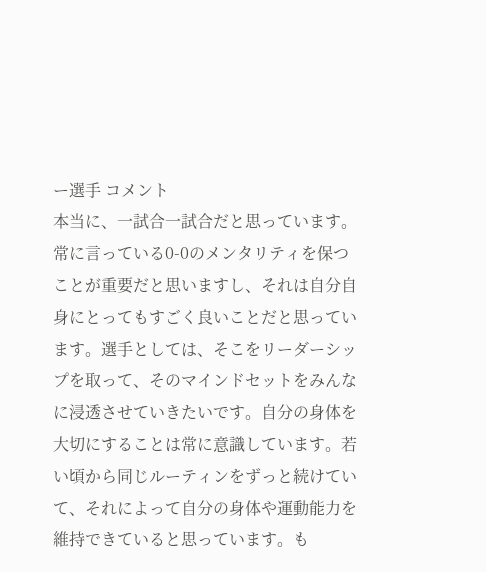ー選手 コメント
本当に、一試合一試合だと思っています。常に言っている0-0のメンタリティを保つことが重要だと思いますし、それは自分自身にとってもすごく良いことだと思っています。選手としては、そこをリーダーシップを取って、そのマインドセットをみんなに浸透させていきたいです。自分の身体を大切にすることは常に意識しています。若い頃から同じルーティンをずっと続けていて、それによって自分の身体や運動能力を維持できていると思っています。も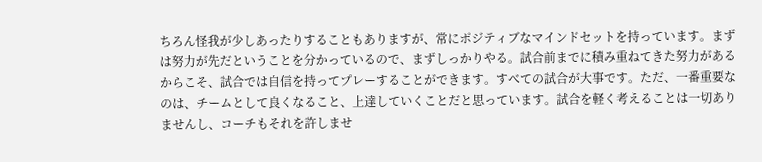ちろん怪我が少しあったりすることもありますが、常にポジティブなマインドセットを持っています。まずは努力が先だということを分かっているので、まずしっかりやる。試合前までに積み重ねてきた努力があるからこそ、試合では自信を持ってプレーすることができます。すべての試合が大事です。ただ、一番重要なのは、チームとして良くなること、上達していくことだと思っています。試合を軽く考えることは一切ありませんし、コーチもそれを許しませ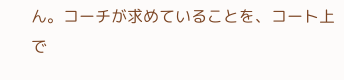ん。コーチが求めていることを、コート上で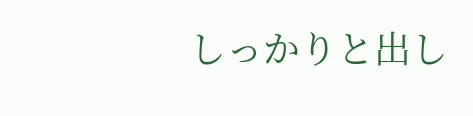しっかりと出し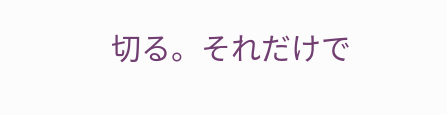切る。それだけで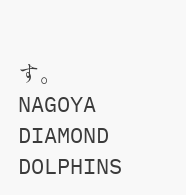す。
NAGOYA DIAMOND DOLPHINS